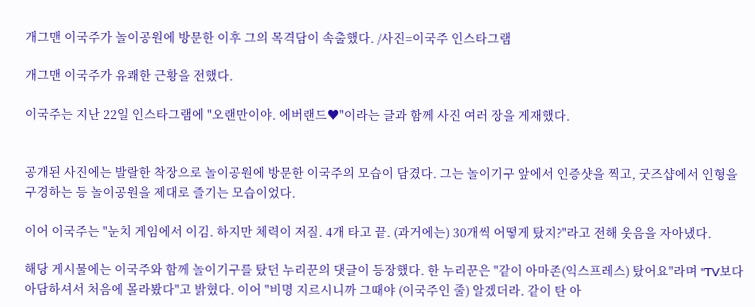개그맨 이국주가 놀이공원에 방문한 이후 그의 목격담이 속출했다. /사진=이국주 인스타그램

개그맨 이국주가 유쾌한 근황을 전했다.

이국주는 지난 22일 인스타그램에 "오랜만이야. 에버랜드♥"이라는 글과 함께 사진 여러 장을 게재했다.


공개된 사진에는 발랄한 착장으로 놀이공원에 방문한 이국주의 모습이 담겼다. 그는 놀이기구 앞에서 인증샷을 찍고, 굿즈샵에서 인형을 구경하는 등 놀이공원을 제대로 즐기는 모습이었다.

이어 이국주는 "눈치 게임에서 이김. 하지만 체력이 저질. 4개 타고 끝. (과거에는) 30개씩 어떻게 탔지?"라고 전해 웃음을 자아냈다.

해당 게시물에는 이국주와 함께 놀이기구를 탔던 누리꾼의 댓글이 등장했다. 한 누리꾼은 "같이 아마존(익스프레스) 탔어요"라며 "TV보다 아담하셔서 처음에 몰라봤다"고 밝혔다. 이어 "비명 지르시니까 그때야 (이국주인 줄) 알겠더라. 같이 탄 아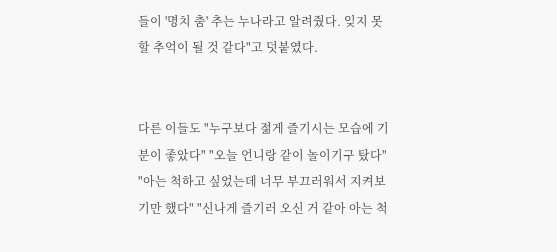들이 '명치 춤' 추는 누나라고 알려줬다. 잊지 못할 추억이 될 것 같다"고 덧붙였다.


다른 이들도 "누구보다 젊게 즐기시는 모습에 기분이 좋았다" "오늘 언니랑 같이 놀이기구 탔다" "아는 척하고 싶었는데 너무 부끄러워서 지켜보기만 했다" "신나게 즐기러 오신 거 같아 아는 척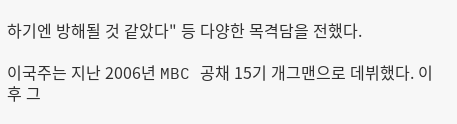하기엔 방해될 것 같았다" 등 다양한 목격담을 전했다.

이국주는 지난 2006년 MBC 공채 15기 개그맨으로 데뷔했다. 이후 그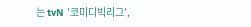는 tvN '코미디빅리그',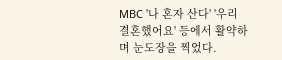MBC '나 혼자 산다' '우리 결혼했어요' 등에서 활약하며 눈도장을 찍었다.